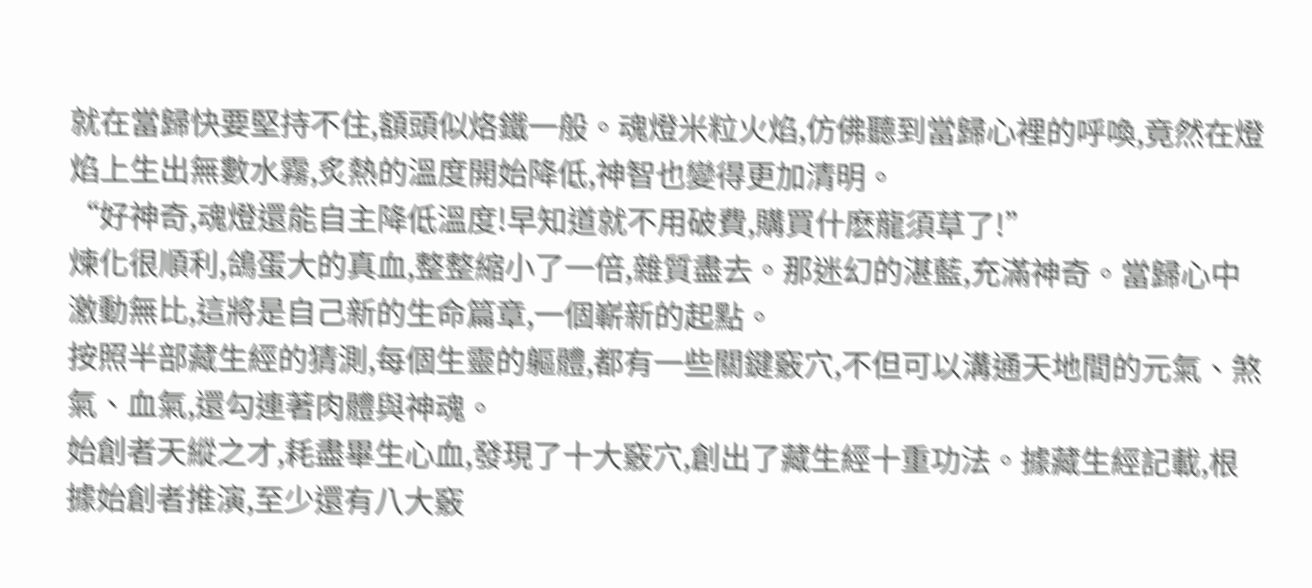就在當歸快要堅持不住,額頭似烙鐵一般。魂燈米粒火焰,仿佛聽到當歸心裡的呼喚,竟然在燈焰上生出無數水霧,炙熱的溫度開始降低,神智也變得更加清明。
“好神奇,魂燈還能自主降低溫度!早知道就不用破費,購買什麽龍須草了!”
煉化很順利,鴿蛋大的真血,整整縮小了一倍,雜質盡去。那迷幻的湛藍,充滿神奇。當歸心中激動無比,這將是自己新的生命篇章,一個嶄新的起點。
按照半部藏生經的猜測,每個生靈的軀體,都有一些關鍵竅穴,不但可以溝通天地間的元氣、煞氣、血氣,還勾連著肉體與神魂。
始創者天縱之才,耗盡畢生心血,發現了十大竅穴,創出了藏生經十重功法。據藏生經記載,根據始創者推演,至少還有八大竅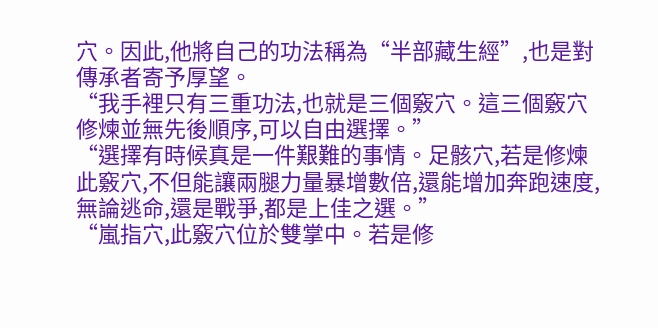穴。因此,他將自己的功法稱為“半部藏生經”,也是對傳承者寄予厚望。
“我手裡只有三重功法,也就是三個竅穴。這三個竅穴修煉並無先後順序,可以自由選擇。”
“選擇有時候真是一件艱難的事情。足骸穴,若是修煉此竅穴,不但能讓兩腿力量暴增數倍,還能增加奔跑速度,無論逃命,還是戰爭,都是上佳之選。”
“嵐指穴,此竅穴位於雙掌中。若是修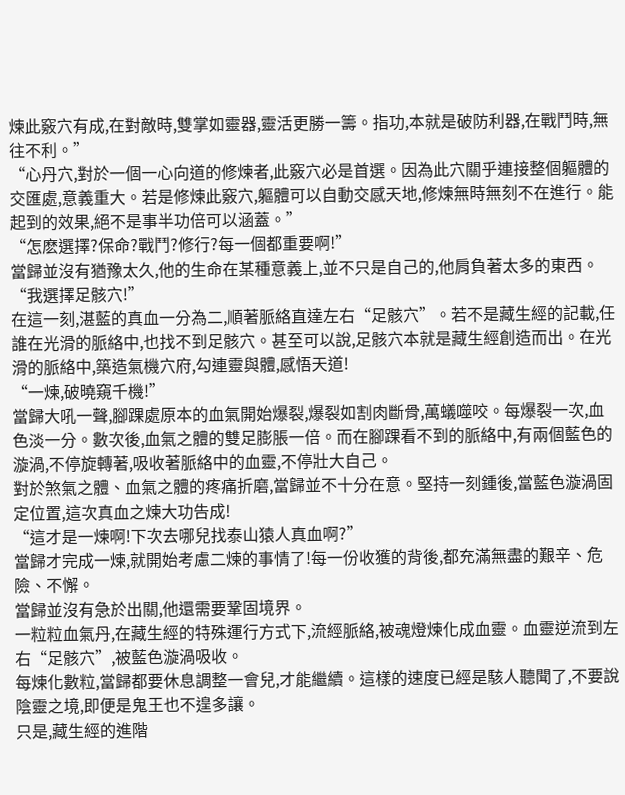煉此竅穴有成,在對敵時,雙掌如靈器,靈活更勝一籌。指功,本就是破防利器,在戰鬥時,無往不利。”
“心丹穴,對於一個一心向道的修煉者,此竅穴必是首選。因為此穴關乎連接整個軀體的交匯處,意義重大。若是修煉此竅穴,軀體可以自動交感天地,修煉無時無刻不在進行。能起到的效果,絕不是事半功倍可以涵蓋。”
“怎麽選擇?保命?戰鬥?修行?每一個都重要啊!”
當歸並沒有猶豫太久,他的生命在某種意義上,並不只是自己的,他肩負著太多的東西。
“我選擇足骸穴!”
在這一刻,湛藍的真血一分為二,順著脈絡直達左右“足骸穴”。若不是藏生經的記載,任誰在光滑的脈絡中,也找不到足骸穴。甚至可以說,足骸穴本就是藏生經創造而出。在光滑的脈絡中,築造氣機穴府,勾連靈與體,感悟天道!
“一煉,破曉窺千機!”
當歸大吼一聲,腳踝處原本的血氣開始爆裂,爆裂如割肉斷骨,萬蟻噬咬。每爆裂一次,血色淡一分。數次後,血氣之體的雙足膨脹一倍。而在腳踝看不到的脈絡中,有兩個藍色的漩渦,不停旋轉著,吸收著脈絡中的血靈,不停壯大自己。
對於煞氣之體、血氣之體的疼痛折磨,當歸並不十分在意。堅持一刻鍾後,當藍色漩渦固定位置,這次真血之煉大功告成!
“這才是一煉啊!下次去哪兒找泰山猿人真血啊?”
當歸才完成一煉,就開始考慮二煉的事情了!每一份收獲的背後,都充滿無盡的艱辛、危險、不懈。
當歸並沒有急於出關,他還需要鞏固境界。
一粒粒血氣丹,在藏生經的特殊運行方式下,流經脈絡,被魂燈煉化成血靈。血靈逆流到左右“足骸穴”,被藍色漩渦吸收。
每煉化數粒,當歸都要休息調整一會兒,才能繼續。這樣的速度已經是駭人聽聞了,不要說陰靈之境,即便是鬼王也不遑多讓。
只是,藏生經的進階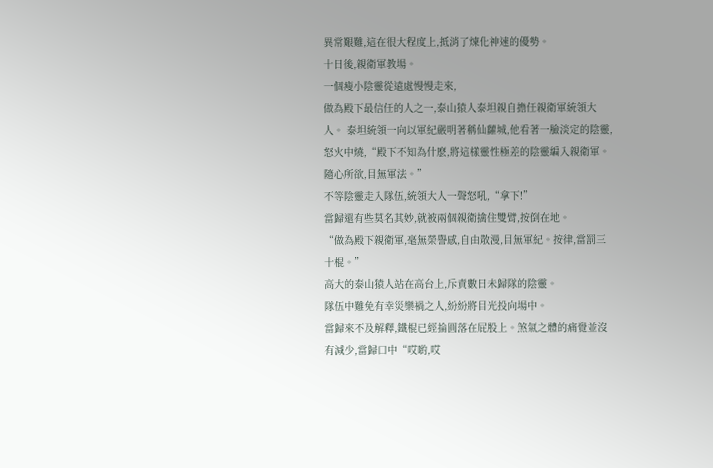異常艱難,這在很大程度上,抵消了煉化神速的優勢。
十日後,親衛軍教場。
一個瘦小陰靈從遠處慢慢走來,
做為殿下最信任的人之一,泰山猿人泰坦親自擔任親衛軍統領大人。 泰坦統領一向以軍紀嚴明著稱仙蘿城,他看著一臉淡定的陰靈,怒火中燒,“殿下不知為什麽,將這樣靈性極差的陰靈編入親衛軍。隨心所欲,目無軍法。”
不等陰靈走入隊伍,統領大人一聲怒吼,“拿下!”
當歸還有些莫名其妙,就被兩個親衛擒住雙臂,按倒在地。
“做為殿下親衛軍,毫無榮譽感,自由散漫,目無軍紀。按律,當罰三十棍。”
高大的泰山猿人站在高台上,斥責數日未歸隊的陰靈。
隊伍中難免有幸災樂禍之人,紛紛將目光投向場中。
當歸來不及解釋,鐵棍已經掄圓落在屁股上。煞氣之體的痛覺並沒有減少,當歸口中“哎喲,哎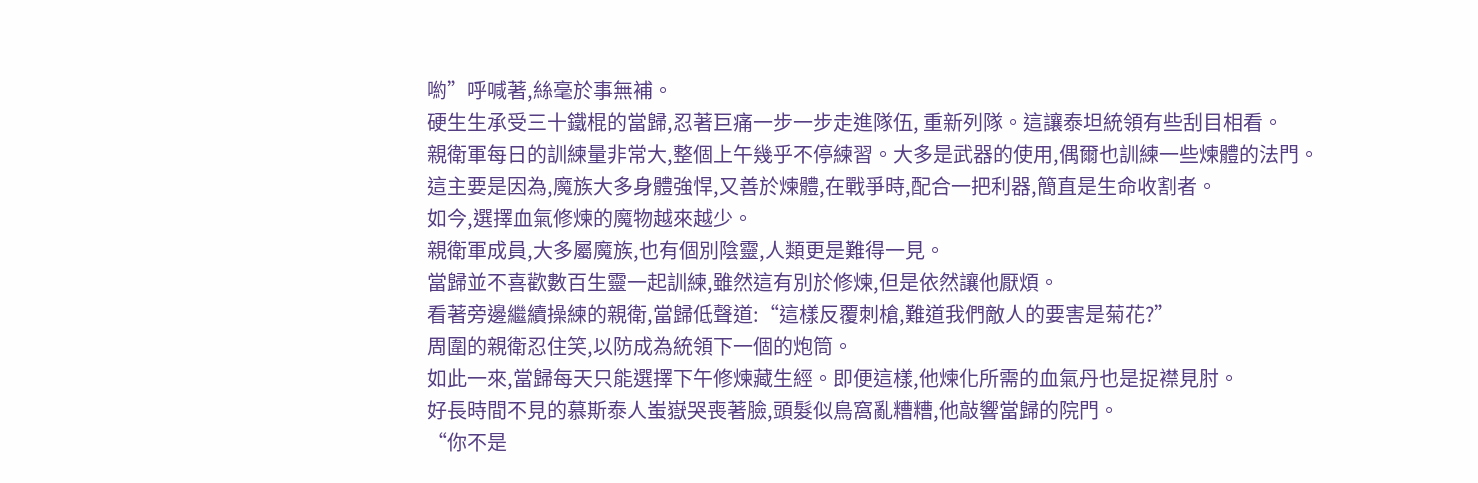喲”呼喊著,絲毫於事無補。
硬生生承受三十鐵棍的當歸,忍著巨痛一步一步走進隊伍, 重新列隊。這讓泰坦統領有些刮目相看。
親衛軍每日的訓練量非常大,整個上午幾乎不停練習。大多是武器的使用,偶爾也訓練一些煉體的法門。
這主要是因為,魔族大多身體強悍,又善於煉體,在戰爭時,配合一把利器,簡直是生命收割者。
如今,選擇血氣修煉的魔物越來越少。
親衛軍成員,大多屬魔族,也有個別陰靈,人類更是難得一見。
當歸並不喜歡數百生靈一起訓練,雖然這有別於修煉,但是依然讓他厭煩。
看著旁邊繼續操練的親衛,當歸低聲道:“這樣反覆刺槍,難道我們敵人的要害是菊花?”
周圍的親衛忍住笑,以防成為統領下一個的炮筒。
如此一來,當歸每天只能選擇下午修煉藏生經。即便這樣,他煉化所需的血氣丹也是捉襟見肘。
好長時間不見的慕斯泰人蚩嶽哭喪著臉,頭髮似鳥窩亂糟糟,他敲響當歸的院門。
“你不是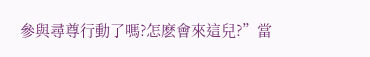參與尋尊行動了嗎?怎麽會來這兒?”當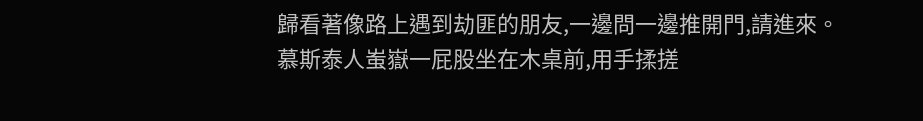歸看著像路上遇到劫匪的朋友,一邊問一邊推開門,請進來。
慕斯泰人蚩嶽一屁股坐在木桌前,用手揉搓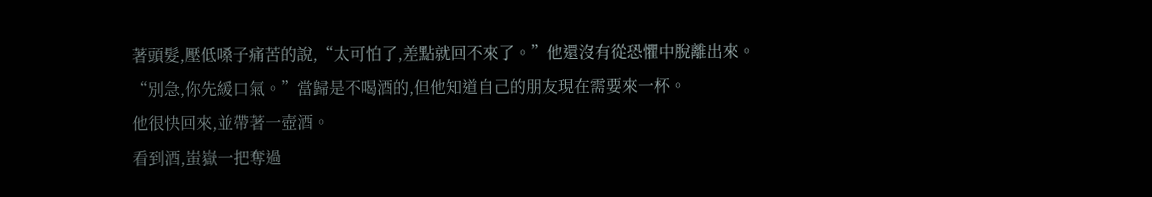著頭髮,壓低嗓子痛苦的說,“太可怕了,差點就回不來了。”他還沒有從恐懼中脫離出來。
“別急,你先緩口氣。”當歸是不喝酒的,但他知道自己的朋友現在需要來一杯。
他很快回來,並帶著一壺酒。
看到酒,蚩嶽一把奪過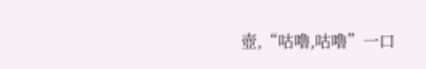壺,“咕嚕,咕嚕”一口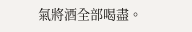氣將酒全部喝盡。